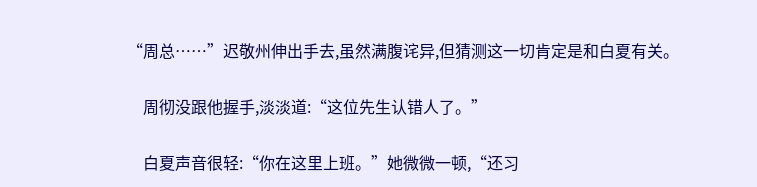“周总……”迟敬州伸出手去,虽然满腹诧异,但猜测这一切肯定是和白夏有关。

    周彻没跟他握手,淡淡道:“这位先生认错人了。”

    白夏声音很轻:“你在这里上班。”她微微一顿,“还习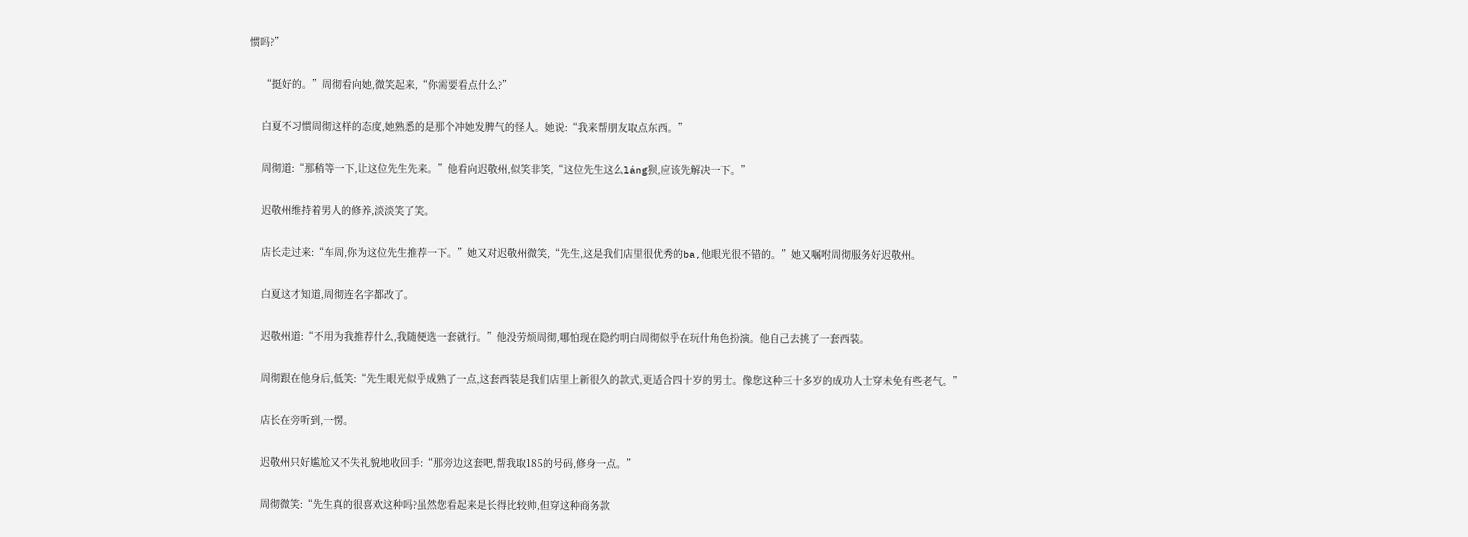惯吗?”

    “挺好的。”周彻看向她,微笑起来,“你需要看点什么?”

    白夏不习惯周彻这样的态度,她熟悉的是那个冲她发脾气的怪人。她说:“我来帮朋友取点东西。”

    周彻道:“那稍等一下,让这位先生先来。”他看向迟敬州,似笑非笑,“这位先生这么láng狈,应该先解决一下。”

    迟敬州维持着男人的修养,淡淡笑了笑。

    店长走过来:“车周,你为这位先生推荐一下。”她又对迟敬州微笑,“先生,这是我们店里很优秀的ba,他眼光很不错的。”她又嘱咐周彻服务好迟敬州。

    白夏这才知道,周彻连名字都改了。

    迟敬州道:“不用为我推荐什么,我随便选一套就行。”他没劳烦周彻,哪怕现在隐约明白周彻似乎在玩什角色扮演。他自己去挑了一套西装。

    周彻跟在他身后,低笑:“先生眼光似乎成熟了一点,这套西装是我们店里上新很久的款式,更适合四十岁的男士。像您这种三十多岁的成功人士穿未免有些老气。”

    店长在旁听到,一愣。

    迟敬州只好尴尬又不失礼貌地收回手:“那旁边这套吧,帮我取185的号码,修身一点。”

    周彻微笑:“先生真的很喜欢这种吗?虽然您看起来是长得比较帅,但穿这种商务款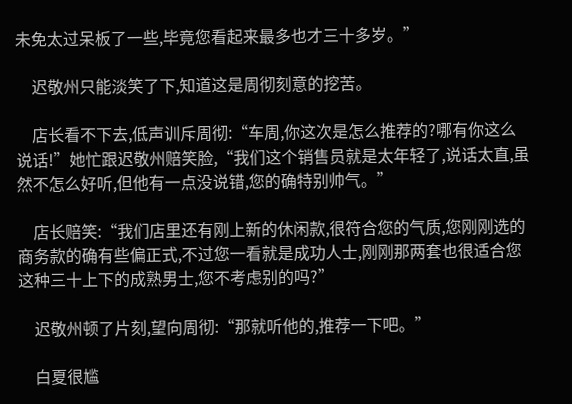未免太过呆板了一些,毕竟您看起来最多也才三十多岁。”

    迟敬州只能淡笑了下,知道这是周彻刻意的挖苦。

    店长看不下去,低声训斥周彻:“车周,你这次是怎么推荐的?哪有你这么说话!”她忙跟迟敬州赔笑脸,“我们这个销售员就是太年轻了,说话太直,虽然不怎么好听,但他有一点没说错,您的确特别帅气。”

    店长赔笑:“我们店里还有刚上新的休闲款,很符合您的气质,您刚刚选的商务款的确有些偏正式,不过您一看就是成功人士,刚刚那两套也很适合您这种三十上下的成熟男士,您不考虑别的吗?”

    迟敬州顿了片刻,望向周彻:“那就听他的,推荐一下吧。”

    白夏很尴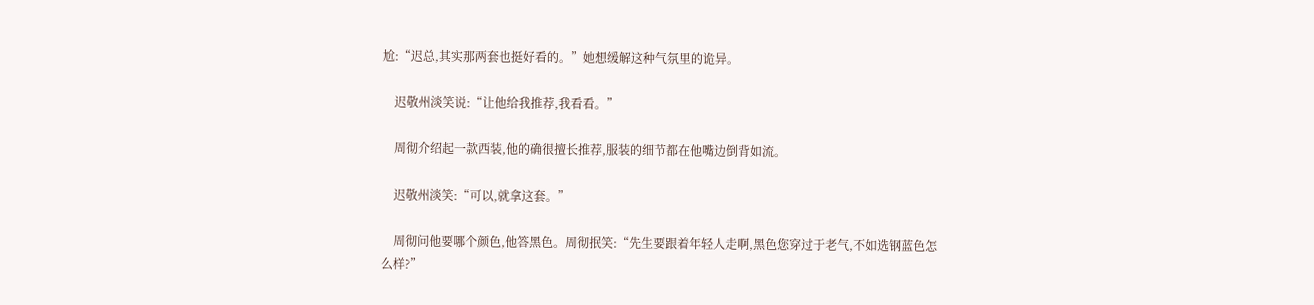尬:“迟总,其实那两套也挺好看的。”她想缓解这种气氛里的诡异。

    迟敬州淡笑说:“让他给我推荐,我看看。”

    周彻介绍起一款西装,他的确很擅长推荐,服装的细节都在他嘴边倒背如流。

    迟敬州淡笑:“可以,就拿这套。”

    周彻问他要哪个颜色,他答黑色。周彻抿笑:“先生要跟着年轻人走啊,黑色您穿过于老气,不如选钢蓝色怎么样?”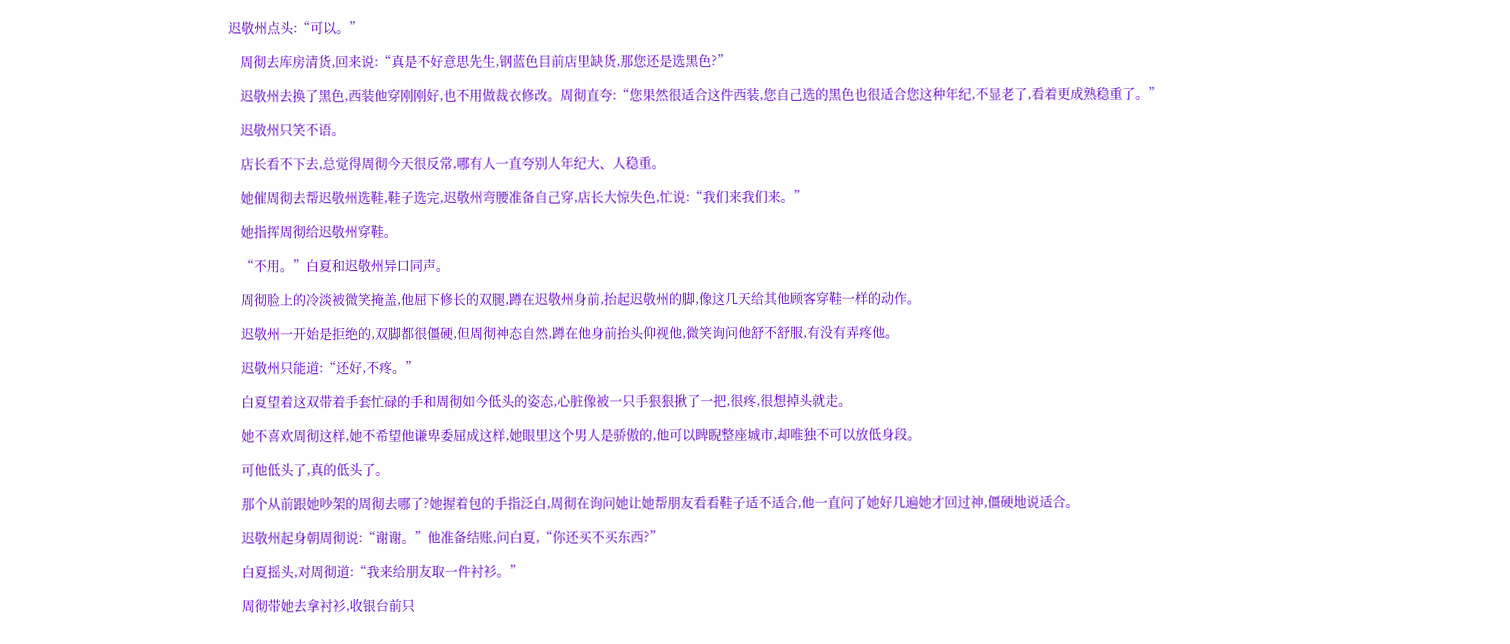迟敬州点头:“可以。”

    周彻去库房清货,回来说:“真是不好意思先生,钢蓝色目前店里缺货,那您还是选黑色?”

    迟敬州去换了黑色,西装他穿刚刚好,也不用做裁衣修改。周彻直夸:“您果然很适合这件西装,您自己选的黑色也很适合您这种年纪,不显老了,看着更成熟稳重了。”

    迟敬州只笑不语。

    店长看不下去,总觉得周彻今天很反常,哪有人一直夸别人年纪大、人稳重。

    她催周彻去帮迟敬州选鞋,鞋子选完,迟敬州弯腰准备自己穿,店长大惊失色,忙说:“我们来我们来。”

    她指挥周彻给迟敬州穿鞋。

    “不用。”白夏和迟敬州异口同声。

    周彻脸上的冷淡被微笑掩盖,他屈下修长的双腿,蹲在迟敬州身前,抬起迟敬州的脚,像这几天给其他顾客穿鞋一样的动作。

    迟敬州一开始是拒绝的,双脚都很僵硬,但周彻神态自然,蹲在他身前抬头仰视他,微笑询问他舒不舒服,有没有弄疼他。

    迟敬州只能道:“还好,不疼。”

    白夏望着这双带着手套忙碌的手和周彻如今低头的姿态,心脏像被一只手狠狠揪了一把,很疼,很想掉头就走。

    她不喜欢周彻这样,她不希望他谦卑委屈成这样,她眼里这个男人是骄傲的,他可以睥睨整座城市,却唯独不可以放低身段。

    可他低头了,真的低头了。

    那个从前跟她吵架的周彻去哪了?她握着包的手指泛白,周彻在询问她让她帮朋友看看鞋子适不适合,他一直问了她好几遍她才回过神,僵硬地说适合。

    迟敬州起身朝周彻说:“谢谢。”他准备结账,问白夏,“你还买不买东西?”

    白夏摇头,对周彻道:“我来给朋友取一件衬衫。”

    周彻带她去拿衬衫,收银台前只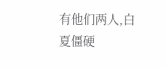有他们两人,白夏僵硬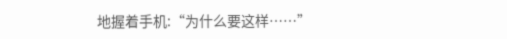地握着手机:“为什么要这样……”